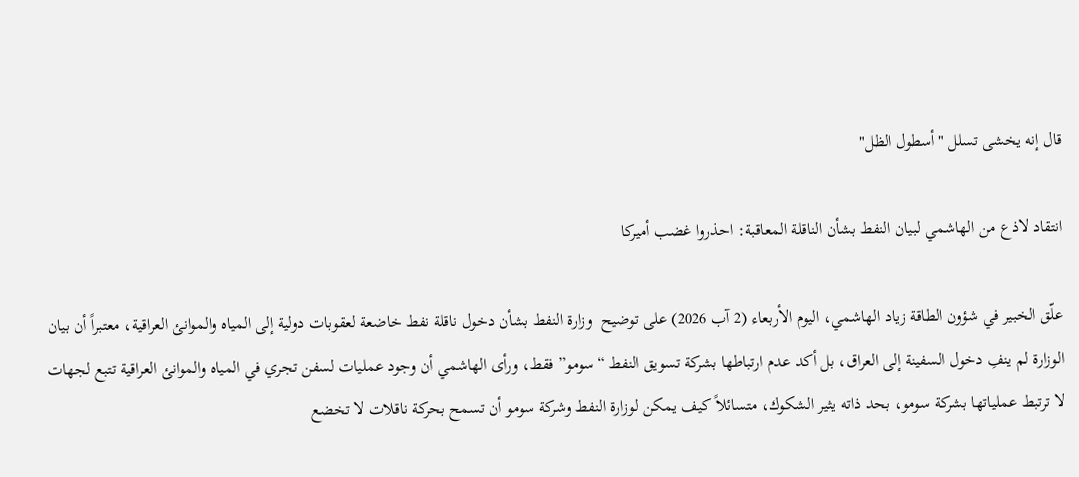قال إنه يخشى تسلل "أسطول الظل"

انتقاد لاذع من الهاشمي لبيان النفط بشأن الناقلة المعاقبة: احذروا غضب أميركا

علّق الخبير في شؤون الطاقة زياد الهاشمي، اليوم الأربعاء (2 آب 2026) على توضيح  وزارة النفط بشأن دخول ناقلة نفط خاضعة لعقوبات دولية إلى المياه والموانئ العراقية، معتبراً أن بيان الوزارة لم ينفِ دخول السفينة إلى العراق، بل أكد عدم ارتباطها بشركة تسويق النفط “سومو” فقط، ورأى الهاشمي أن وجود عمليات لسفن تجري في المياه والموانئ العراقية تتبع لجهات لا ترتبط عملياتها بشركة سومو، بحد ذاته يثير الشكوك، متسائلاً كيف يمكن لوزارة النفط وشركة سومو أن تسمح بحركة ناقلات لا تخضع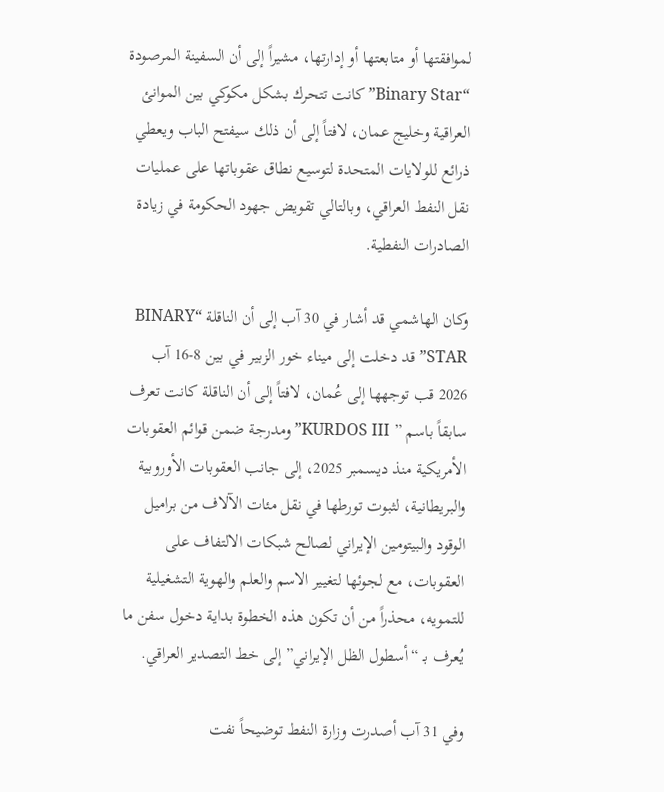لموافقتها أو متابعتها أو إدارتها، مشيراً إلى أن السفينة المرصودة “Binary Star” كانت تتحرك بشكل مكوكي بين الموانئ العراقية وخليج عمان، لافتاً إلى أن ذلك سيفتح الباب ويعطي ذرائع للولايات المتحدة لتوسيع نطاق عقوباتها على عمليات نقل النفط العراقي، وبالتالي تقويض جهود الحكومة في زيادة الصادرات النفطية.

وكان الهاشمي قد أشار في 30 آب إلى أن الناقلة “BINARY STAR” قد دخلت إلى ميناء خور الزبير في بين 8-16 آب 2026 قب توجهها إلى عُمان، لافتاً إلى أن الناقلة كانت تعرف سابقاً باسم ” KURDOS III” ومدرجة ضمن قوائم العقوبات الأمريكية منذ ديسمبر 2025، إلى جانب العقوبات الأوروبية والبريطانية، لثبوت تورطها في نقل مئات الآلاف من براميل الوقود والبيتومين الإيراني لصالح شبكات الالتفاف على العقوبات، مع لجوئها لتغيير الاسم والعلم والهوية التشغيلية للتمويه، محذراً من أن تكون هذه الخطوة بداية دخول سفن ما يُعرف بـ “أسطول الظل الإيراني” إلى خط التصدير العراقي.

وفي 31 آب أصدرت وزارة النفط توضيحاً نفت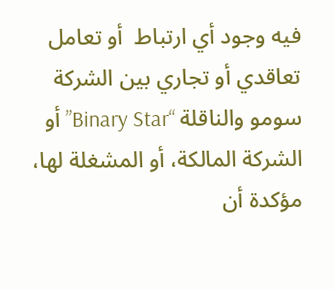فيه وجود أي ارتباط  أو تعامل تعاقدي أو تجاري بين الشركة سومو والناقلة “Binary Star” أو الشركة المالكة، أو المشغلة لها، مؤكدة أن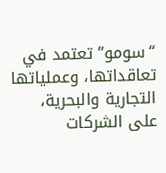“سومو” تعتمد في تعاقداتها، وعملياتها التجارية والبحرية، على الشركات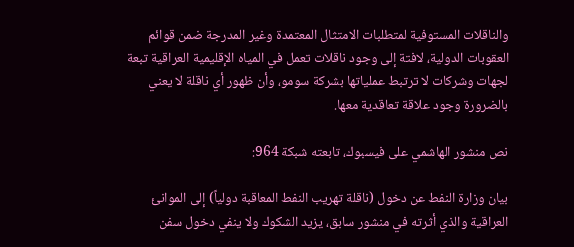والناقلات المستوفية لمتطلبات الامتثال المعتمدة وغير المدرجة ضمن قوائم العقوبات الدولية، لافتة إلى وجود ناقلات تعمل في المياه الإقليمية العراقية تبعة لجهات وشركات لا ترتبط عملياتها بشركة سومو، وأن ظهور أي ناقلة لا يعني بالضرورة وجود علاقة تعاقدية معها.

نص منشور الهاشمي على فيسبوك، تابعته شبكة 964:

بيان وزارة النفط عن دخول (ناقلة تهريب النفط المعاقبة دولياً) إلى الموانئ العراقية والذي أثرته في منشور سابق، يزيد الشكوك ولا ينفي دخول سفن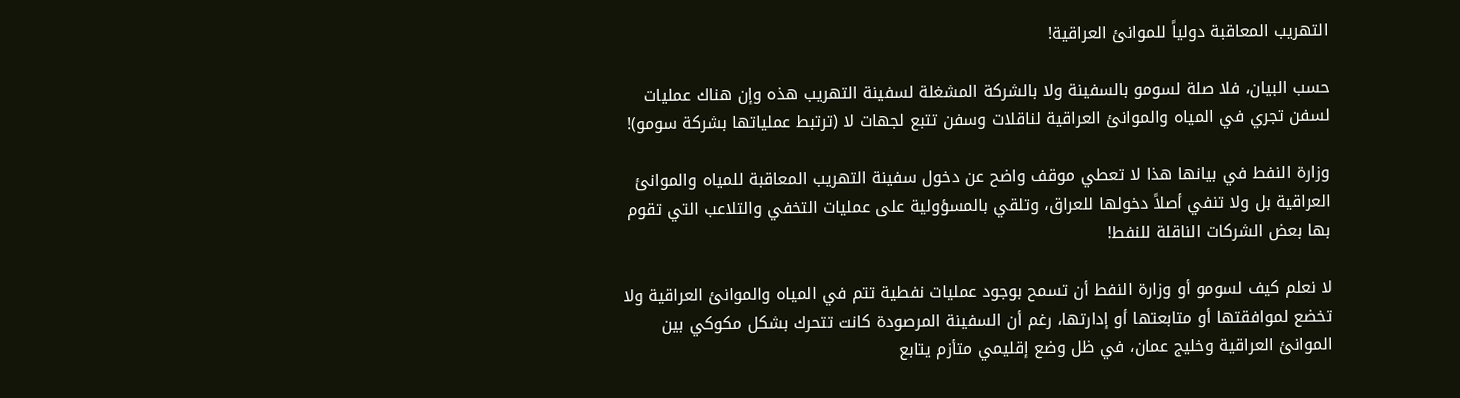التهريب المعاقبة دولياً للموانئ العراقية!

حسب البيان، فلا صلة لسومو بالسفينة ولا بالشركة المشغلة لسفينة التهريب هذه وإن هناك عمليات لسفن تجري في المياه والموانئ العراقية لناقلات وسفن تتبع لجهات لا (ترتبط عملياتها بشركة سومو)!

وزارة النفط في بيانها هذا لا تعطي موقف واضح عن دخول سفينة التهريب المعاقبة للمياه والموانئ العراقية بل ولا تنفي أصلاً دخولها للعراق، وتلقي بالمسؤولية على عمليات التخفي والتلاعب التي تقوم بها بعض الشركات الناقلة للنفط!

لا نعلم كيف لسومو أو وزارة النفط أن تسمح بوجود عمليات نفطية تتم في المياه والموانئ العراقية ولا تخضع لموافقتها أو متابعتها أو إدارتها، رغم أن السفينة المرصودة كانت تتحرك بشكل مكوكي بين الموانئ العراقية وخليج عمان، في ظل وضع إقليمي متأزم يتابع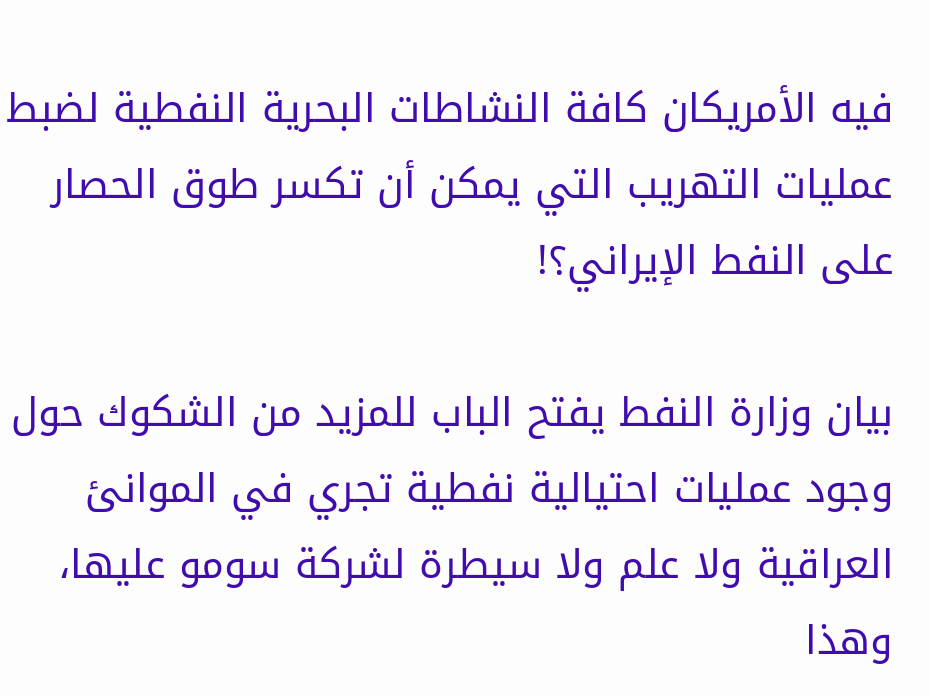فيه الأمريكان كافة النشاطات البحرية النفطية لضبط عمليات التهريب التي يمكن أن تكسر طوق الحصار على النفط الإيراني؟!

بيان وزارة النفط يفتح الباب للمزيد من الشكوك حول وجود عمليات احتيالية نفطية تجري في الموانئ العراقية ولا علم ولا سيطرة لشركة سومو عليها، وهذا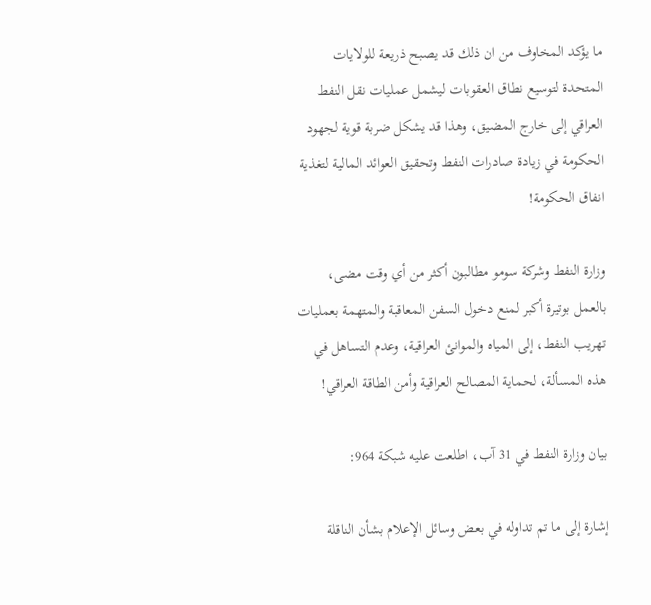ما يؤكد المخاوف من ان ذلك قد يصبح ذريعة للولايات المتحدة لتوسيع نطاق العقوبات ليشمل عمليات نقل النفط العراقي إلى خارج المضيق، وهذا قد يشكل ضربة قوية لجهود الحكومة في زيادة صادرات النفط وتحقيق العوائد المالية لتغذية انفاق الحكومة!

وزارة النفط وشركة سومو مطالبون أكثر من أي وقت مضى، بالعمل بوتيرة أكبر لمنع دخول السفن المعاقبة والمتهمة بعمليات تهريب النفط، إلى المياه والموانئ العراقية، وعدم التساهل في هذه المسألة، لحماية المصالح العراقية وأمن الطاقة العراقي!

بيان وزارة النفط في 31 آب، اطلعت عليه شبكة 964:

إشارة إلى ما تم تداوله في بعض وسائل الإعلام بشأن الناقلة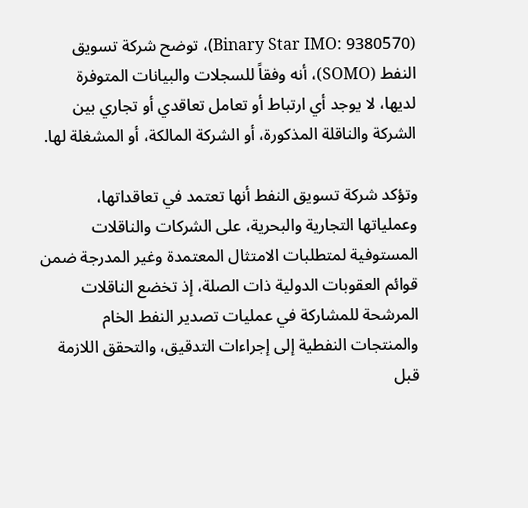(Binary Star IMO: 9380570)، توضح شركة تسويق النفط (SOMO)، أنه وفقاً للسجلات والبيانات المتوفرة لديها، لا يوجد أي ارتباط أو تعامل تعاقدي أو تجاري بين الشركة والناقلة المذكورة، أو الشركة المالكة، أو المشغلة لها.

وتؤكد شركة تسويق النفط أنها تعتمد في تعاقداتها، وعملياتها التجارية والبحرية، على الشركات والناقلات المستوفية لمتطلبات الامتثال المعتمدة وغير المدرجة ضمن قوائم العقوبات الدولية ذات الصلة، إذ تخضع الناقلات المرشحة للمشاركة في عمليات تصدير النفط الخام والمنتجات النفطية إلى إجراءات التدقيق، والتحقق اللازمة قبل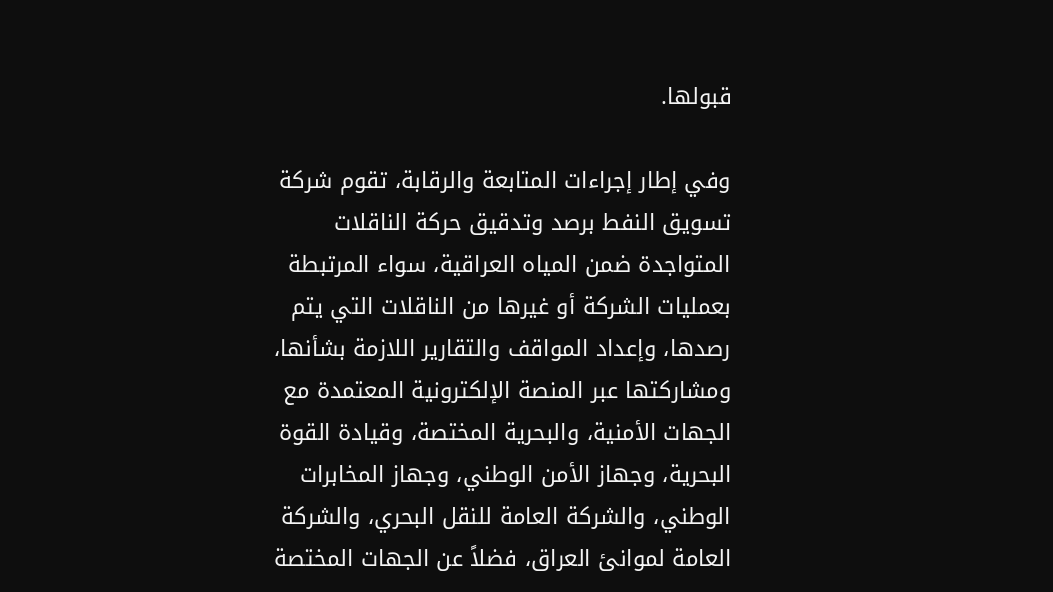قبولها.

وفي إطار إجراءات المتابعة والرقابة، تقوم شركة تسويق النفط برصد وتدقيق حركة الناقلات المتواجدة ضمن المياه العراقية، سواء المرتبطة بعمليات الشركة أو غيرها من الناقلات التي يتم رصدها، وإعداد المواقف والتقارير اللازمة بشأنها، ومشاركتها عبر المنصة الإلكترونية المعتمدة مع الجهات الأمنية، والبحرية المختصة، وقيادة القوة البحرية، وجهاز الأمن الوطني، وجهاز المخابرات الوطني، والشركة العامة للنقل البحري، والشركة العامة لموانئ العراق، فضلاً عن الجهات المختصة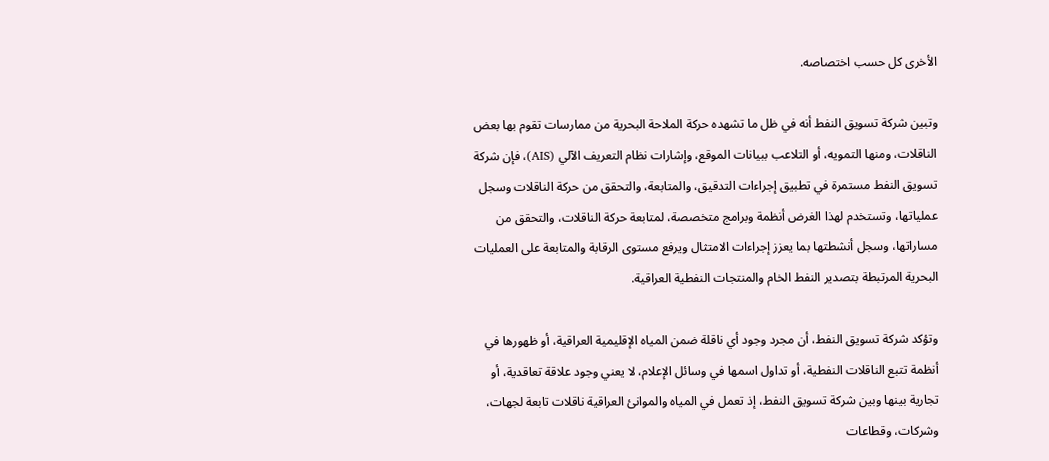الأخرى كل حسب اختصاصه.

وتبين شركة تسويق النفط أنه في ظل ما تشهده حركة الملاحة البحرية من ممارسات تقوم بها بعض الناقلات، ومنها التمويه، أو التلاعب ببيانات الموقع، وإشارات نظام التعريف الآلي (AIS)، فإن شركة تسويق النفط مستمرة في تطبيق إجراءات التدقيق، والمتابعة، والتحقق من حركة الناقلات وسجل عملياتها، وتستخدم لهذا الغرض أنظمة وبرامج متخصصة، لمتابعة حركة الناقلات، والتحقق من مساراتها، وسجل أنشطتها بما يعزز إجراءات الامتثال ويرفع مستوى الرقابة والمتابعة على العمليات البحرية المرتبطة بتصدير النفط الخام والمنتجات النفطية العراقية.

وتؤكد شركة تسويق النفط، أن مجرد وجود أي ناقلة ضمن المياه الإقليمية العراقية، أو ظهورها في أنظمة تتبع الناقلات النفطية، أو تداول اسمها في وسائل الإعلام، لا يعني وجود علاقة تعاقدية، أو تجارية بينها وبين شركة تسويق النفط، إذ تعمل في المياه والموانئ العراقية ناقلات تابعة لجهات، وشركات، وقطاعات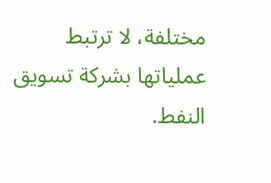مختلفة، لا ترتبط عملياتها بشركة تسويق النفط.